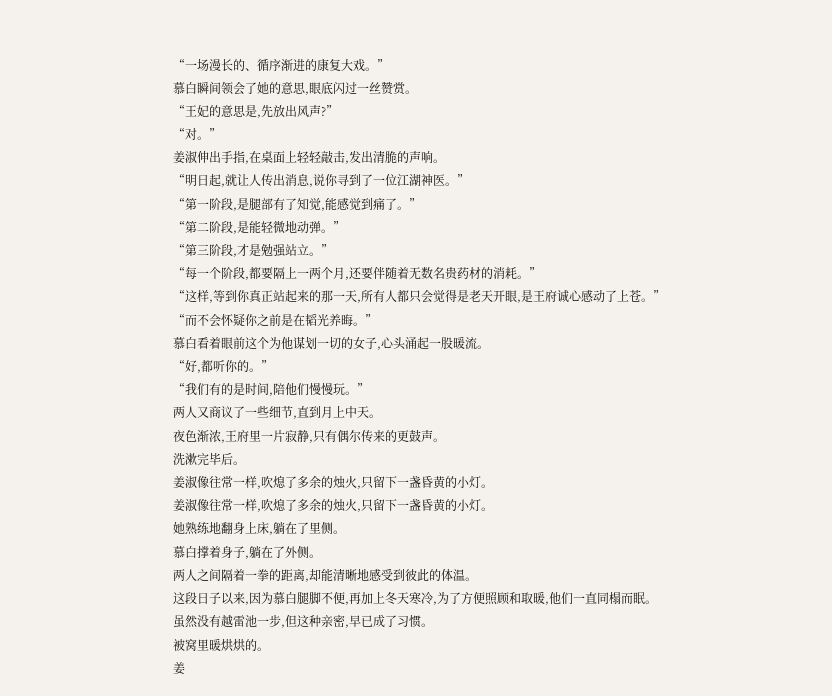“一场漫长的、循序渐进的康复大戏。”
慕白瞬间领会了她的意思,眼底闪过一丝赞赏。
“王妃的意思是,先放出风声?”
“对。”
姜淑伸出手指,在桌面上轻轻敲击,发出清脆的声响。
“明日起,就让人传出消息,说你寻到了一位江湖神医。”
“第一阶段,是腿部有了知觉,能感觉到痛了。”
“第二阶段,是能轻微地动弹。”
“第三阶段,才是勉强站立。”
“每一个阶段,都要隔上一两个月,还要伴随着无数名贵药材的消耗。”
“这样,等到你真正站起来的那一天,所有人都只会觉得是老天开眼,是王府诚心感动了上苍。”
“而不会怀疑你之前是在韬光养晦。”
慕白看着眼前这个为他谋划一切的女子,心头涌起一股暖流。
“好,都听你的。”
“我们有的是时间,陪他们慢慢玩。”
两人又商议了一些细节,直到月上中天。
夜色渐浓,王府里一片寂静,只有偶尔传来的更鼓声。
洗漱完毕后。
姜淑像往常一样,吹熄了多余的烛火,只留下一盏昏黄的小灯。
姜淑像往常一样,吹熄了多余的烛火,只留下一盏昏黄的小灯。
她熟练地翻身上床,躺在了里侧。
慕白撑着身子,躺在了外侧。
两人之间隔着一拳的距离,却能清晰地感受到彼此的体温。
这段日子以来,因为慕白腿脚不便,再加上冬天寒冷,为了方便照顾和取暖,他们一直同榻而眠。
虽然没有越雷池一步,但这种亲密,早已成了习惯。
被窝里暖烘烘的。
姜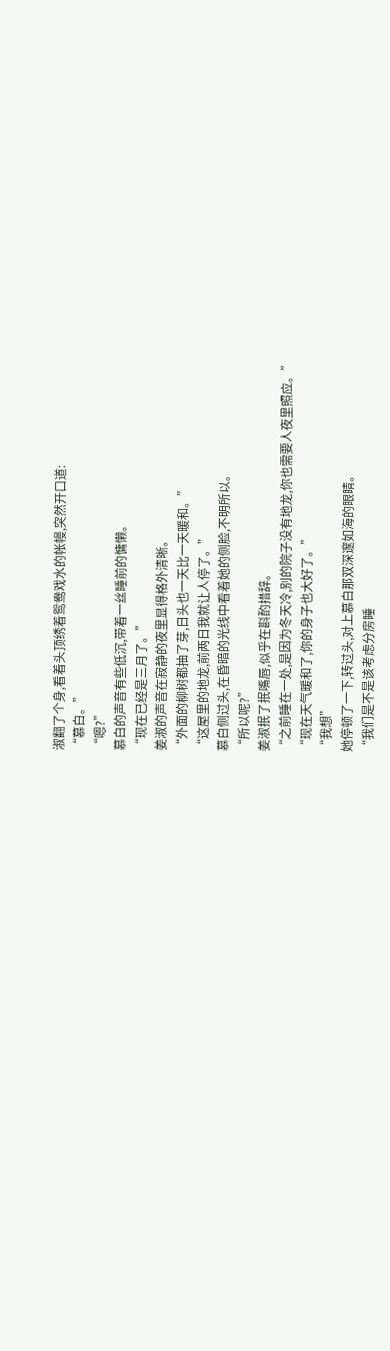淑翻了个身,看着头顶绣着鸳鸯戏水的帐幔,突然开口道:
“慕白。”
“嗯?”
慕白的声音有些低沉,带着一丝睡前的慵懒。
“现在已经是三月了。”
姜淑的声音在寂静的夜里显得格外清晰。
“外面的柳树都抽了芽,日头也一天比一天暖和。”
“这屋里的地龙,前两日我就让人停了。”
慕白侧过头,在昏暗的光线中看着她的侧脸,不明所以。
“所以呢?”
姜淑抿了抿嘴唇,似乎在斟酌措辞。
“之前睡在一处,是因为冬天冷,别的院子没有地龙,你也需要人夜里照应。”
“现在天气暖和了,你的身子也大好了。”
“我想”
她停顿了一下,转过头,对上慕白那双深邃如海的眼睛。
“我们是不是该考虑分房睡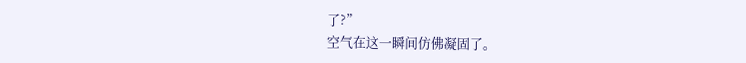了?”
空气在这一瞬间仿佛凝固了。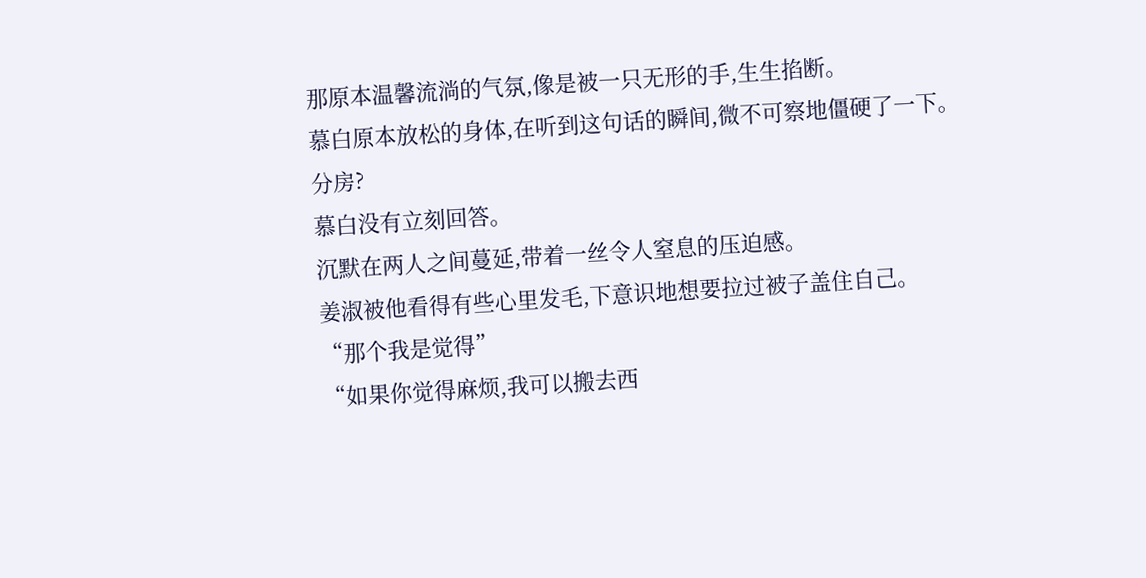那原本温馨流淌的气氛,像是被一只无形的手,生生掐断。
慕白原本放松的身体,在听到这句话的瞬间,微不可察地僵硬了一下。
分房?
慕白没有立刻回答。
沉默在两人之间蔓延,带着一丝令人窒息的压迫感。
姜淑被他看得有些心里发毛,下意识地想要拉过被子盖住自己。
“那个我是觉得”
“如果你觉得麻烦,我可以搬去西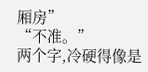厢房”
“不准。”
两个字,冷硬得像是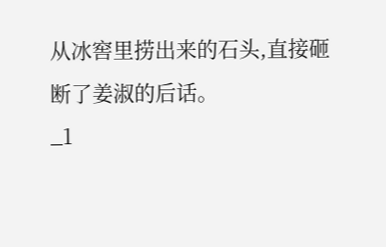从冰窖里捞出来的石头,直接砸断了姜淑的后话。
_1